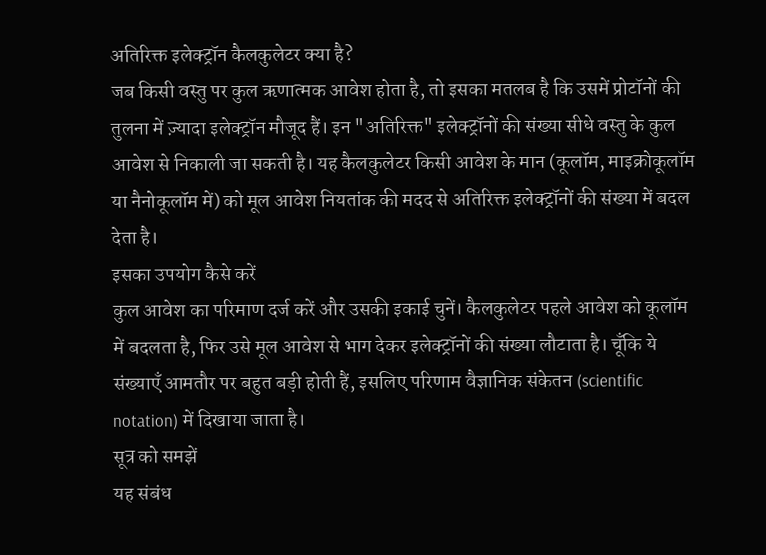अतिरिक्त इलेक्ट्रॉन कैलकुलेटर क्या है?
जब किसी वस्तु पर कुल ऋणात्मक आवेश होता है, तो इसका मतलब है कि उसमें प्रोटॉनों की तुलना में ज़्यादा इलेक्ट्रॉन मौजूद हैं। इन "अतिरिक्त" इलेक्ट्रॉनों की संख्या सीधे वस्तु के कुल आवेश से निकाली जा सकती है। यह कैलकुलेटर किसी आवेश के मान (कूलॉम, माइक्रोकूलॉम या नैनोकूलॉम में) को मूल आवेश नियतांक की मदद से अतिरिक्त इलेक्ट्रॉनों की संख्या में बदल देता है।
इसका उपयोग कैसे करें
कुल आवेश का परिमाण दर्ज करें और उसकी इकाई चुनें। कैलकुलेटर पहले आवेश को कूलॉम में बदलता है, फिर उसे मूल आवेश से भाग देकर इलेक्ट्रॉनों की संख्या लौटाता है। चूँकि ये संख्याएँ आमतौर पर बहुत बड़ी होती हैं, इसलिए परिणाम वैज्ञानिक संकेतन (scientific notation) में दिखाया जाता है।
सूत्र को समझें
यह संबंध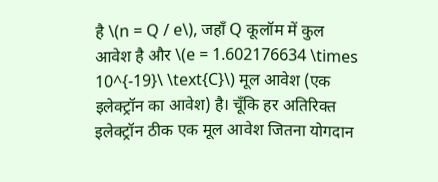है \(n = Q / e\), जहाँ Q कूलॉम में कुल आवेश है और \(e = 1.602176634 \times 10^{-19}\ \text{C}\) मूल आवेश (एक इलेक्ट्रॉन का आवेश) है। चूँकि हर अतिरिक्त इलेक्ट्रॉन ठीक एक मूल आवेश जितना योगदान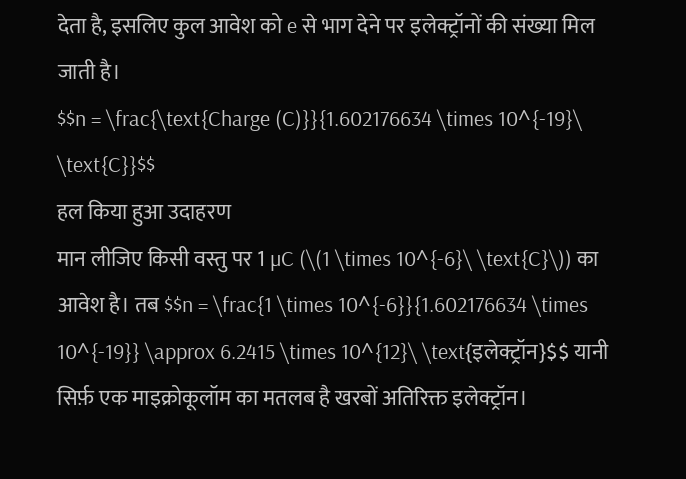देता है, इसलिए कुल आवेश को e से भाग देने पर इलेक्ट्रॉनों की संख्या मिल जाती है।
$$n = \frac{\text{Charge (C)}}{1.602176634 \times 10^{-19}\ \text{C}}$$
हल किया हुआ उदाहरण
मान लीजिए किसी वस्तु पर 1 µC (\(1 \times 10^{-6}\ \text{C}\)) का आवेश है। तब $$n = \frac{1 \times 10^{-6}}{1.602176634 \times 10^{-19}} \approx 6.2415 \times 10^{12}\ \text{इलेक्ट्रॉन}$$ यानी सिर्फ़ एक माइक्रोकूलॉम का मतलब है खरबों अतिरिक्त इलेक्ट्रॉन।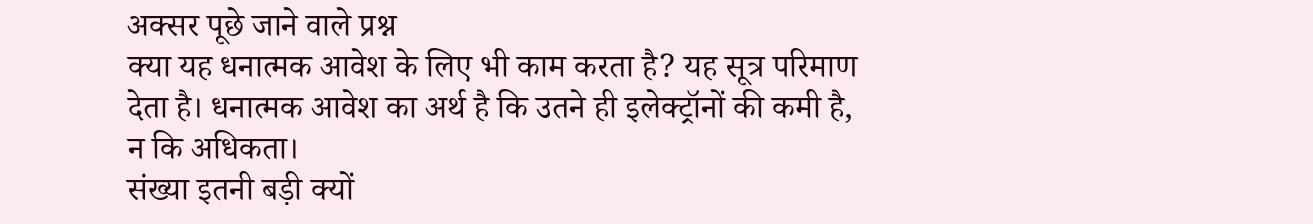अक्सर पूछे जाने वाले प्रश्न
क्या यह धनात्मक आवेश के लिए भी काम करता है? यह सूत्र परिमाण देता है। धनात्मक आवेश का अर्थ है कि उतने ही इलेक्ट्रॉनों की कमी है, न कि अधिकता।
संख्या इतनी बड़ी क्यों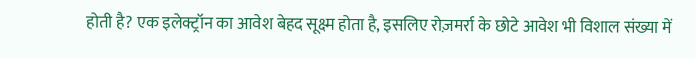होती है? एक इलेक्ट्रॉन का आवेश बेहद सूक्ष्म होता है, इसलिए रोज़मर्रा के छोटे आवेश भी विशाल संख्या में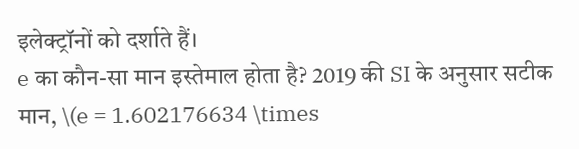इलेक्ट्रॉनों को दर्शाते हैं।
e का कौन-सा मान इस्तेमाल होता है? 2019 की SI के अनुसार सटीक मान, \(e = 1.602176634 \times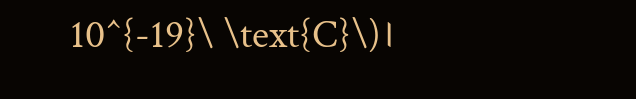10^{-19}\ \text{C}\)।